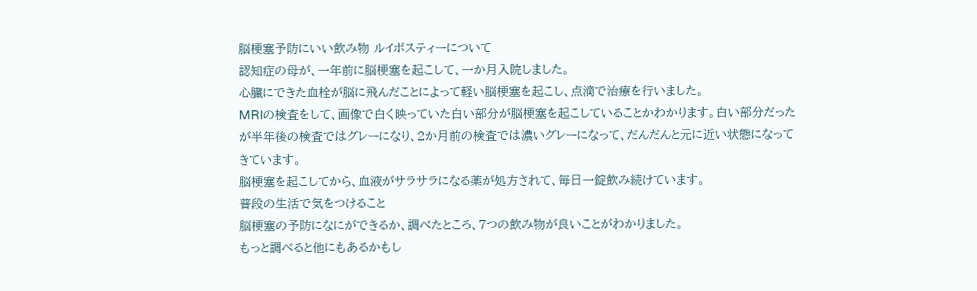脳梗塞予防にいい飲み物 ルイボスティーについて
認知症の母が、一年前に脳梗塞を起こして、一か月入院しました。
心臓にできた血栓が脳に飛んだことによって軽い脳梗塞を起こし、点滴で治療を行いました。
MRIの検査をして、画像で白く映っていた白い部分が脳梗塞を起こしていることかわかります。白い部分だったが半年後の検査ではグレーになり、2か月前の検査では濃いグレーになって、だんだんと元に近い状態になってきています。
脳梗塞を起こしてから、血液がサラサラになる薬が処方されて、毎日一錠飲み続けています。
普段の生活で気をつけること
脳梗塞の予防になにができるか、調べたところ、7つの飲み物が良いことがわかりました。
もっと調べると他にもあるかもし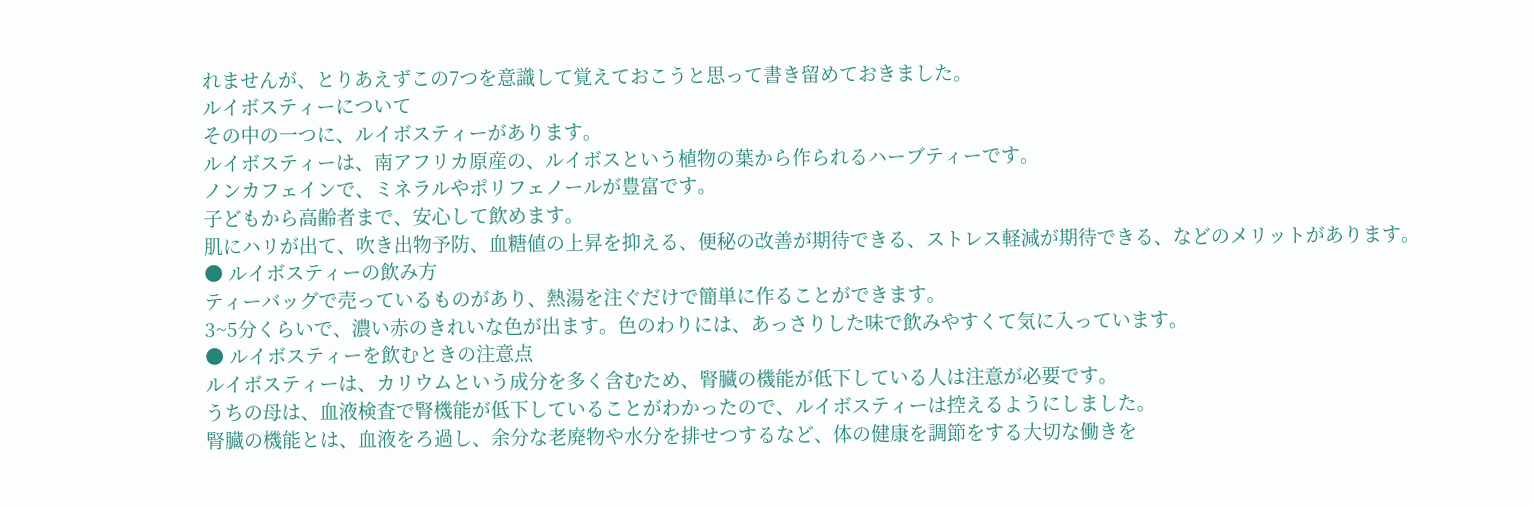れませんが、とりあえずこの7つを意識して覚えておこうと思って書き留めておきました。
ルイボスティーについて
その中の一つに、ルイボスティーがあります。
ルイボスティーは、南アフリカ原産の、ルイボスという植物の葉から作られるハーブティーです。
ノンカフェインで、ミネラルやポリフェノールが豊富です。
子どもから高齢者まで、安心して飲めます。
肌にハリが出て、吹き出物予防、血糖値の上昇を抑える、便秘の改善が期待できる、ストレス軽減が期待できる、などのメリットがあります。
● ルイボスティーの飲み方
ティーバッグで売っているものがあり、熱湯を注ぐだけで簡単に作ることができます。
3~5分くらいで、濃い赤のきれいな色が出ます。色のわりには、あっさりした味で飲みやすくて気に入っています。
● ルイボスティーを飲むときの注意点
ルイボスティーは、カリウムという成分を多く含むため、腎臓の機能が低下している人は注意が必要です。
うちの母は、血液検査で腎機能が低下していることがわかったので、ルイボスティーは控えるようにしました。
腎臓の機能とは、血液をろ過し、余分な老廃物や水分を排せつするなど、体の健康を調節をする大切な働きを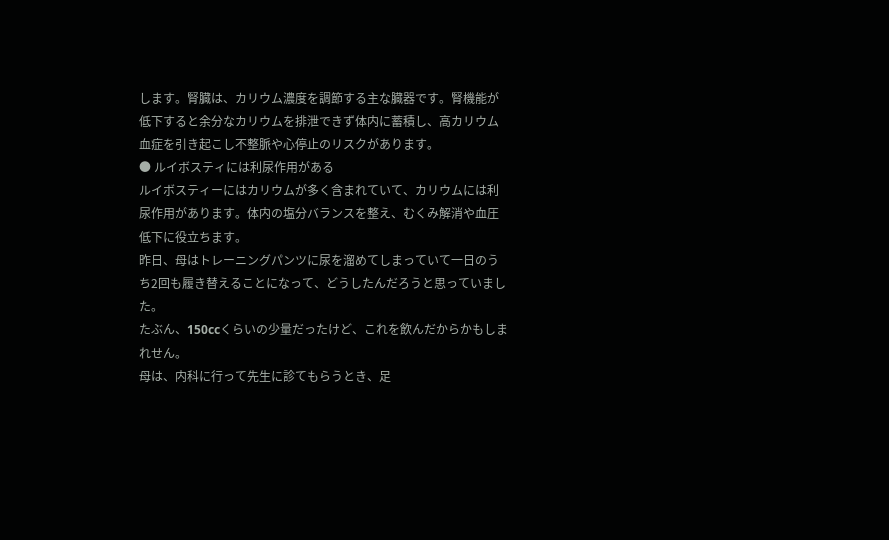します。腎臓は、カリウム濃度を調節する主な臓器です。腎機能が低下すると余分なカリウムを排泄できず体内に蓄積し、高カリウム血症を引き起こし不整脈や心停止のリスクがあります。
● ルイボスティには利尿作用がある
ルイボスティーにはカリウムが多く含まれていて、カリウムには利尿作用があります。体内の塩分バランスを整え、むくみ解消や血圧低下に役立ちます。
昨日、母はトレーニングパンツに尿を溜めてしまっていて一日のうち2回も履き替えることになって、どうしたんだろうと思っていました。
たぶん、150ccくらいの少量だったけど、これを飲んだからかもしまれせん。
母は、内科に行って先生に診てもらうとき、足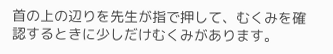首の上の辺りを先生が指で押して、むくみを確認するときに少しだけむくみがあります。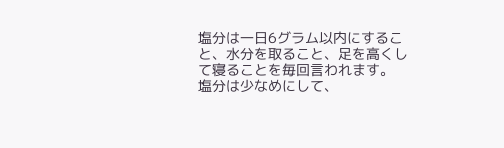塩分は一日6グラム以内にすること、水分を取ること、足を高くして寝ることを毎回言われます。
塩分は少なめにして、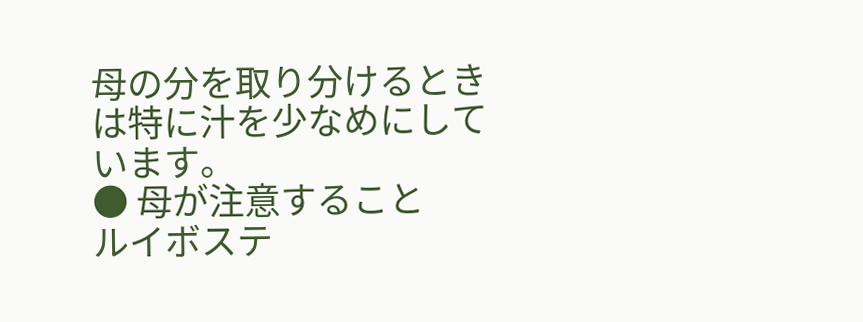母の分を取り分けるときは特に汁を少なめにしています。
● 母が注意すること
ルイボステ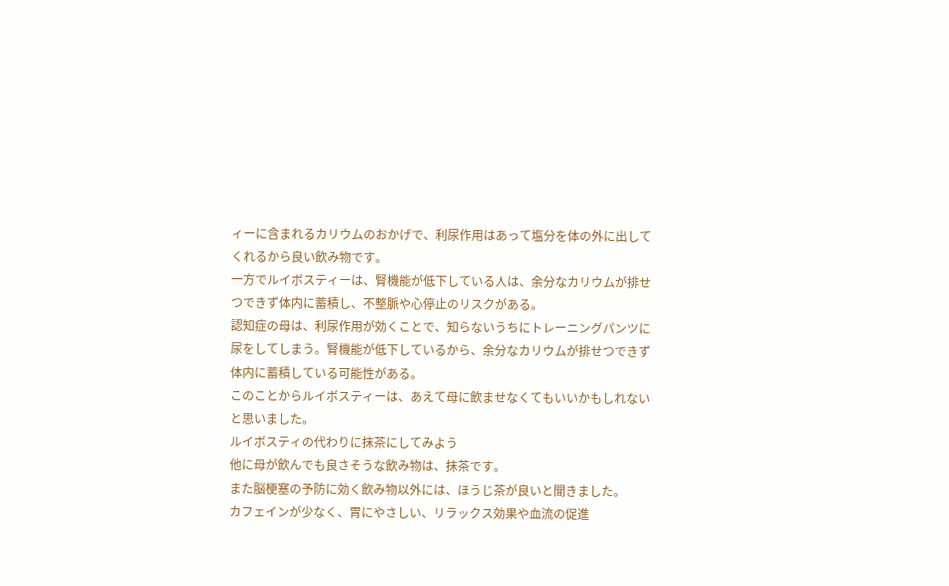ィーに含まれるカリウムのおかげで、利尿作用はあって塩分を体の外に出してくれるから良い飲み物です。
一方でルイボスティーは、腎機能が低下している人は、余分なカリウムが排せつできず体内に蓄積し、不整脈や心停止のリスクがある。
認知症の母は、利尿作用が効くことで、知らないうちにトレーニングパンツに尿をしてしまう。腎機能が低下しているから、余分なカリウムが排せつできず体内に蓄積している可能性がある。
このことからルイボスティーは、あえて母に飲ませなくてもいいかもしれないと思いました。
ルイボスティの代わりに抹茶にしてみよう
他に母が飲んでも良さそうな飲み物は、抹茶です。
また脳梗塞の予防に効く飲み物以外には、ほうじ茶が良いと聞きました。
カフェインが少なく、胃にやさしい、リラックス効果や血流の促進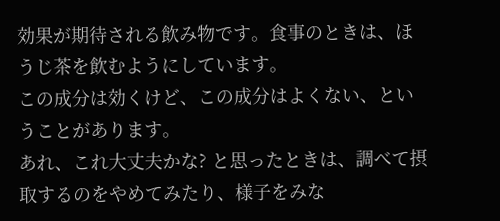効果が期待される飲み物です。食事のときは、ほうじ茶を飲むようにしています。
この成分は効くけど、この成分はよくない、ということがあります。
あれ、これ大丈夫かな? と思ったときは、調べて摂取するのをやめてみたり、様子をみな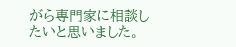がら専門家に相談したいと思いました。